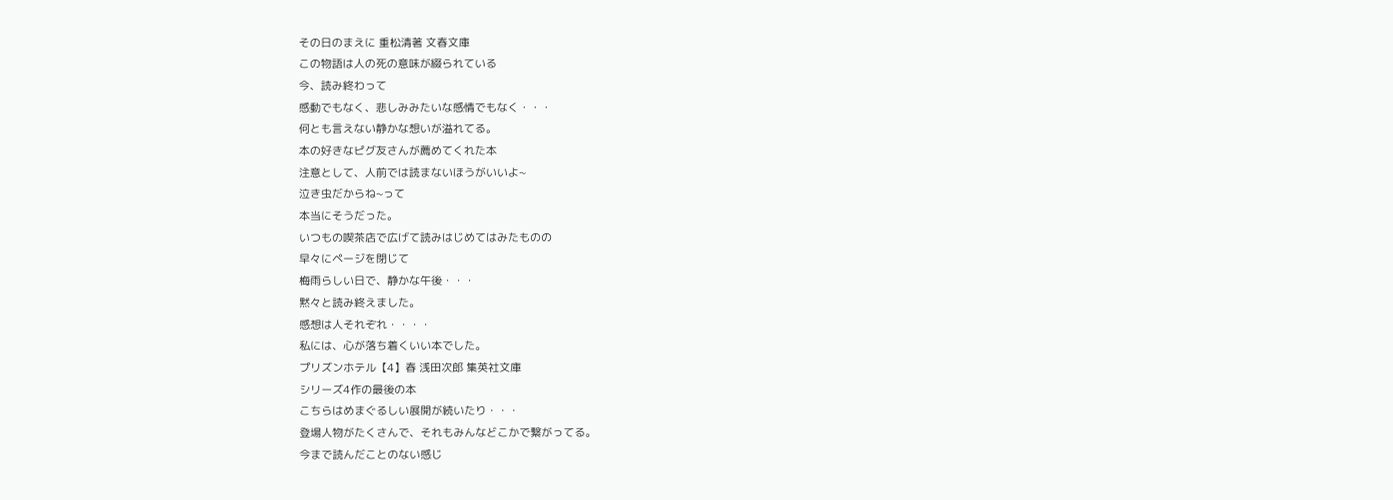その日のまえに 重松清著 文春文庫
この物語は人の死の意味が綴られている
今、読み終わって
感動でもなく、悲しみみたいな感情でもなく・・・
何とも言えない静かな想いが溢れてる。
本の好きなピグ友さんが薦めてくれた本
注意として、人前では読まないほうがいいよ~
泣き虫だからね~って
本当にそうだった。
いつもの喫茶店で広げて読みはじめてはみたものの
早々にページを閉じて
梅雨らしい日で、静かな午後・・・
黙々と読み終えました。
感想は人それぞれ・・・・
私には、心が落ち着くいい本でした。
プリズンホテル【4】春 浅田次郎 集英社文庫
シリーズ4作の最後の本
こちらはめまぐるしい展開が続いたり・・・
登場人物がたくさんで、それもみんなどこかで繋がってる。
今まで読んだことのない感じ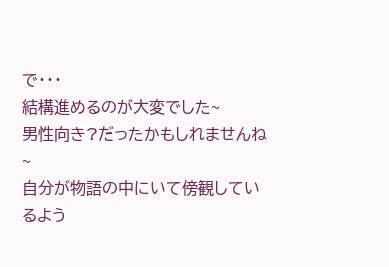で・・・
結構進めるのが大変でした~
男性向き?だったかもしれませんね~
自分が物語の中にいて傍観しているよう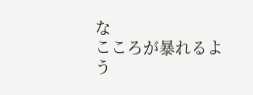な
こころが暴れるよう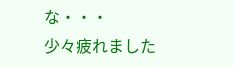な・・・
少々疲れました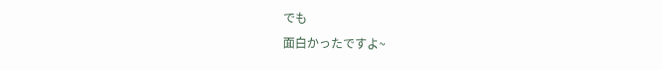でも
面白かったですよ~